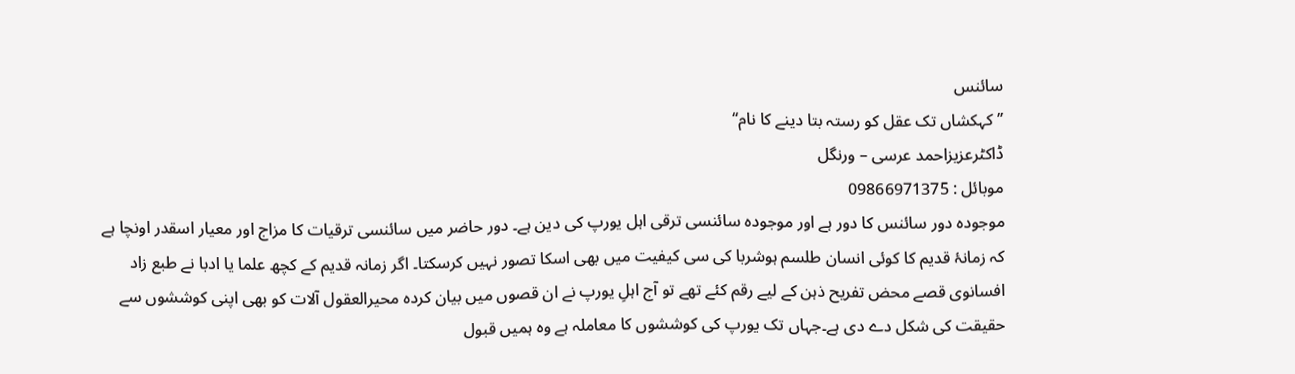سائنس
’’کہکشاں تک عقل کو رستہ بتا دینے کا نام‘‘
ڈاکٹرعزیزاحمد عرسی – ورنگل
موبائل : 09866971375
موجودہ دور سائنس کا دور ہے اور موجودہ سائنسی ترقی اہل یورپ کی دین ہے۔ دور حاضر میں سائنسی ترقیات کا مزاج اور معیار اسقدر اونچا ہے کہ زمانۂ قدیم کا کوئی انسان طلسم ہوشربا کی سی کیفیت میں بھی اسکا تصور نہیں کرسکتا۔ اگر زمانہ قدیم کے کچھ علما یا ادبا نے طبع زاد افسانوی قصے محض تفریح ذہن کے لیے رقم کئے تھے تو آج اہلِ یورپ نے ان قصوں میں بیان کردہ محیرالعقول آلات کو بھی اپنی کوششوں سے حقیقت کی شکل دے دی ہے۔جہاں تک یورپ کی کوششوں کا معاملہ ہے وہ ہمیں قبول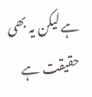ہے لیکن یہ بھی حقیقت ہے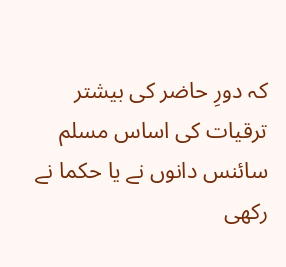کہ دورِ حاضر کی بیشتر ترقیات کی اساس مسلم سائنس دانوں نے یا حکما نے رکھی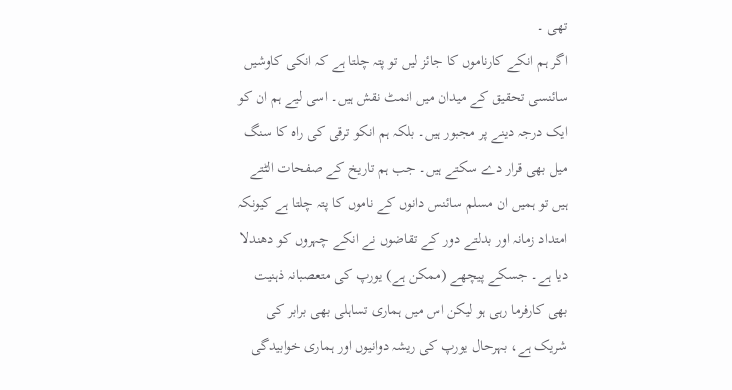تھی ۔
اگر ہم انکے کارناموں کا جائز لیں تو پتہ چلتا ہے کہ انکی کاوشیں سائنسی تحقیق کے میدان میں انمٹ نقش ہیں۔ اسی لیے ہم ان کو ایک درجہ دینے پر مجبور ہیں۔ بلکہ ہم انکو ترقی کی راہ کا سنگ میل بھی قرار دے سکتے ہیں۔ جب ہم تاریخ کے صفحات الٹتے ہیں تو ہمیں ان مسلم سائنس دانوں کے ناموں کا پتہ چلتا ہے کیونکہ امتداد زمانہ اور بدلتے دور کے تقاضوں نے انکے چہروں کو دھندلا دیا ہے۔ جسکے پیچھے (ممکن ہے) یورپ کی متعصبانہ ذہنیت بھی کارفرما رہی ہو لیکن اس میں ہماری تساہلی بھی برابر کی شریک ہے، بہرحال یورپ کی ریشہ دوانیوں اور ہماری خوابیدگی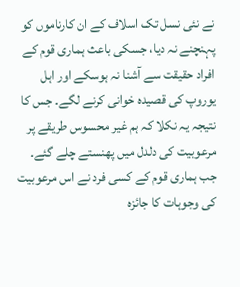نے نئی نسل تک اسلاف کے ان کارناموں کو پہنچنے نہ دیا، جسکی باعث ہماری قوم کے افراد حقیقت سے آشنا نہ ہوسکے اور اہل یوروپ کی قصیدہ خوانی کرنے لگے۔ جس کا نتیجہ یہ نکلا کہ ہم غیر محسوس طریقے پر مرعوبیت کی دلدل میں پھنستے چلے گئے۔ جب ہماری قوم کے کسی فرد نے اس مرعوبیت کی وجوہات کا جائزہ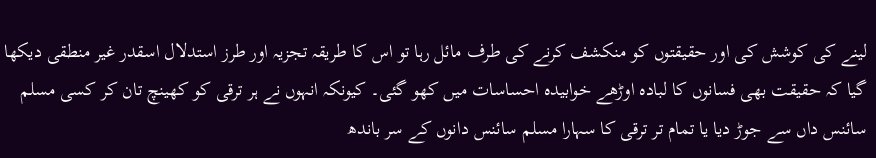لینے کی کوشش کی اور حقیقتوں کو منکشف کرنے کی طرف مائل رہا تو اس کا طریقہ تجزیہ اور طرز استدلال اسقدر غیر منطقی دیکھا گیا کہ حقیقت بھی فسانوں کا لبادہ اوڑھے خوابیدہ احساسات میں کھو گئی۔ کیونکہ انہوں نے ہر ترقی کو کھینچ تان کر کسی مسلم سائنس داں سے جوڑ دیا یا تمام تر ترقی کا سہارا مسلم سائنس دانوں کے سر باندھ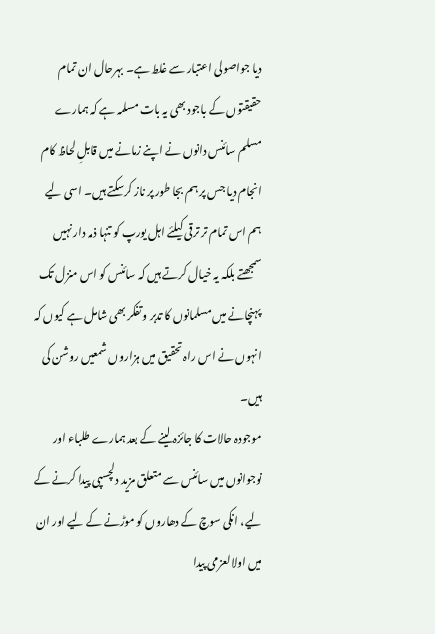دیا جواصولی اعتبار سے غلط ہے۔ بہرحال ان تمام حقیقتوں کے باجود بھی یہ بات مسلمہ ہے کہ ہمارے مسلم سائنس دانوں نے اپنے زمانے میں قابلِ لحاظ کام انجام دیا جس پر ہم بجا طور پر ناز کرسکتے ہیں۔ اسی لیے ہم اس تمام تر ترقی کیلئے اہل یورپ کو تنہا ذمہ دار نہیں سمجھتے بلکہ یہ خیال کرتے ہیں کہ سائنس کو اس منزل تک پہنچانے میں مسلمانوں کا تدبر و تفکر بھی شامل ہے کیوں کہ انہوں نے اس راہ تحقیق میں ہزاروں شمعیں روشن کی ہیں۔
موجودہ حالات کا جائزہ لینے کے بعد ہمارے طلباء اور نوجوانوں میں سائنس سے متعلق مزید دلچسپی پیدا کرنے کے لیے، انکی سوچ کے دھاروں کو موڑنے کے لیے اور ان میں اولالعزمی پیدا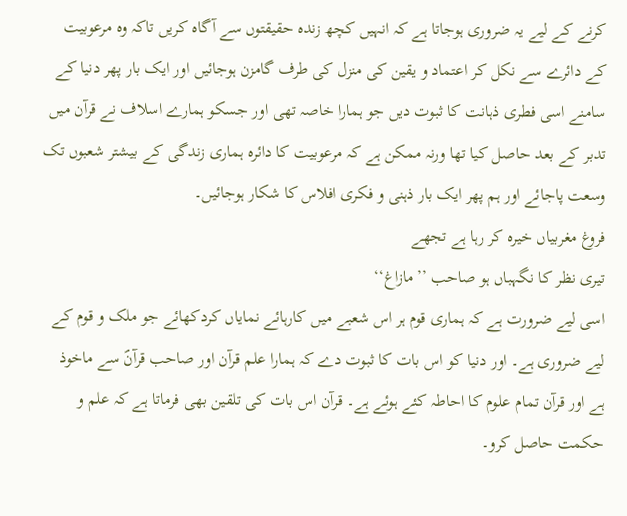کرنے کے لیے یہ ضروری ہوجاتا ہے کہ انہیں کچھ زندہ حقیقتوں سے آگاہ کریں تاکہ وہ مرعوبیت کے دائرے سے نکل کر اعتماد و یقین کی منزل کی طرف گامزن ہوجائیں اور ایک بار پھر دنیا کے سامنے اسی فطری ذہانت کا ثبوت دیں جو ہمارا خاصہ تھی اور جسکو ہمارے اسلاف نے قرآن میں تدبر کے بعد حاصل کیا تھا ورنہ ممکن ہے کہ مرعوبیت کا دائرہ ہماری زندگی کے بیشتر شعبوں تک وسعت پاجائے اور ہم پھر ایک بار ذہنی و فکری افلاس کا شکار ہوجائیں۔
فروغ مغربیاں خیرہ کر رہا ہے تجھے
تیری نظر کا نگہباں ہو صاحب ’’مازاغ‘‘
اسی لیے ضرورت ہے کہ ہماری قوم ہر اس شعبے میں کارہائے نمایاں کردکھائے جو ملک و قوم کے لیے ضروری ہے۔ اور دنیا کو اس بات کا ثبوت دے کہ ہمارا علم قرآن اور صاحب قرآنؐ سے ماخوذ ہے اور قرآن تمام علوم کا احاطہ کئے ہوئے ہے۔ قرآن اس بات کی تلقین بھی فرماتا ہے کہ علم و حکمت حاصل کرو۔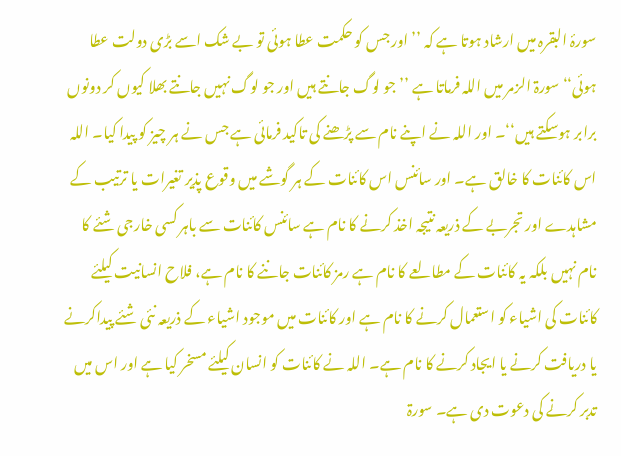سورۂ البقرہ میں ارشاد ہوتا ہے کہ ’’اور جس کو حکمت عطا ہوئی تو بے شک اسے بڑی دولت عطا ہوئی‘‘ سورۃ الزمر میں اللہ فرماتا ہے ’’جو لوگ جانتے ہیں اور جو لوگ نہیں جانتے بھلا کیوں کر دونوں برابر ہوسکتے ہیں‘‘۔ اور اللہ نے اپنے نام سے پڑھنے کی تاکید فرمائی ہے جس نے ہر چیز کو پیدا کیا۔ اللہ اس کائنات کا خالق ہے۔ اور سائنس اس کائنات کے ہر گوشے میں وقوع پذیر تغیرات یا ترتیب کے مشاہدے اور تجربے کے ذریعہ نتیجہ اخذ کرنے کا نام ہے سائنس کائنات سے باہر کسی خارجی شئے کا نام نہیں بلکہ یہ کائنات کے مطالعے کا نام ہے رمز کائنات جاننے کا نام ہے، فلاح انسانیت کیلئے کائنات کی اشیاء کو استعمال کرنے کا نام ہے اور کائنات میں موجود اشیاء کے ذریعہ نئی شئے پیداکرنے یا دریافت کرنے یا ایجاد کرنے کا نام ہے۔ اللہ نے کائنات کو انسان کیلئے مسخر کیا ہے اور اس میں تدبر کرنے کی دعوت دی ہے۔ سورۃ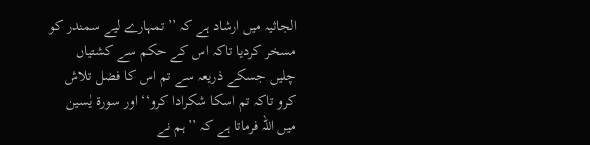الجاثیہ میں ارشاد ہے کہ ’’تمہارے لیے سمندر کو مسخر کردیا تاکہ اس کے حکم سے کشتیاں چلیں جسکے ذریعہ سے تم اس کا فضل تلاش کرو تاکہ تم اسکا شکرادا کرو‘‘ اور سورۃ یٰسین میں اللہ فرماتا ہے کہ ’’ہم نے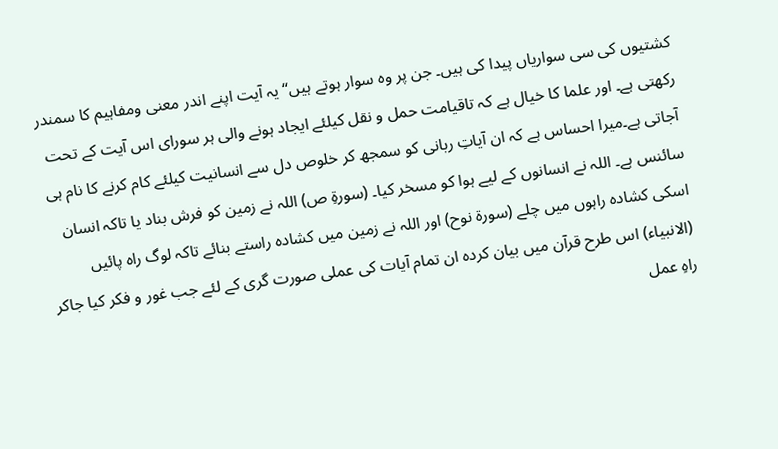کشتیوں کی سی سواریاں پیدا کی ہیں۔ جن پر وہ سوار ہوتے ہیں‘‘ یہ آیت اپنے اندر معنی ومفاہیم کا سمندر رکھتی ہے۔ اور علما کا خیال ہے کہ تاقیامت حمل و نقل کیلئے ایجاد ہونے والی ہر سورای اس آیت کے تحت آجاتی ہے۔میرا احساس ہے کہ ان آیاتِ ربانی کو سمجھ کر خلوص دل سے انسانیت کیلئے کام کرنے کا نام ہی سائنس ہے۔ اللہ نے انسانوں کے لیے ہوا کو مسخر کیا۔ (سورۃِ ص) اللہ نے زمین کو فرش بناد یا تاکہ انسان اسکی کشادہ راہوں میں چلے (سورۃ نوح) اور اللہ نے زمین میں کشادہ راستے بنائے تاکہ لوگ راہ پائیں (الانبیاء) اس طرح قرآن میں بیان کردہ ان تمام آیات کی عملی صورت گری کے لئے جب غور و فکر کیا جاکر راہِ عمل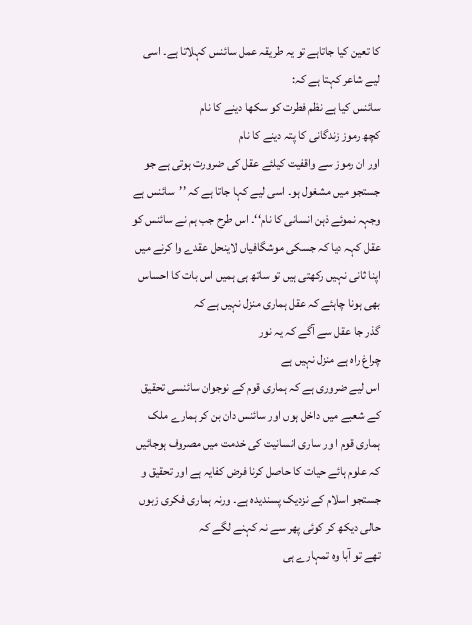کا تعین کیا جاتاہے تو یہ طریقہ عمل سائنس کہلاتا ہے۔ اسی لیے شاعر کہتا ہے کہ:
سائنس کیا ہے نظم فطرت کو سکھا دینے کا نام
کچھ رموز زندگانی کا پتہ دینے کا نام
اور ان رموز سے واقفیت کیلئے عقل کی ضرورت ہوتی ہے جو جستجو میں مشغول ہو۔ اسی لیے کہا جاتا ہے کہ ’’سائنس ہے وجہہ نموئے ذہن انسانی کا نام‘‘۔ اس طرح جب ہم نے سائنس کو عقل کہہ دیا کہ جسکی موشگافیاں لاینحل عقدے وا کرنے میں اپنا ثانی نہیں رکھتی ہیں تو ساتھ ہی ہمیں اس بات کا احساس بھی ہونا چاہئے کہ عقل ہماری منزل نہیں ہے کہ
گذر جا عقل سے آگے کہ یہ نور
چراغ راہ ہے منزل نہیں ہے
اس لیے ضروری ہے کہ ہماری قوم کے نوجوان سائنسی تحقیق کے شعبے میں داخل ہوں اور سائنس دان بن کر ہمارے ملک ہماری قوم ا ور ساری انسانیت کی خدمت میں مصروف ہوجائیں کہ علوم ہائے حیات کا حاصل کرنا فرض کفایہ ہے اور تحقیق و جستجو اسلام کے نزدیک پسندیدہ ہے۔ ورنہ ہماری فکری زبوں حالی دیکھ کر کوئی پھر سے نہ کہنے لگے کہ
تھے تو آبا وہ تمہارے ہی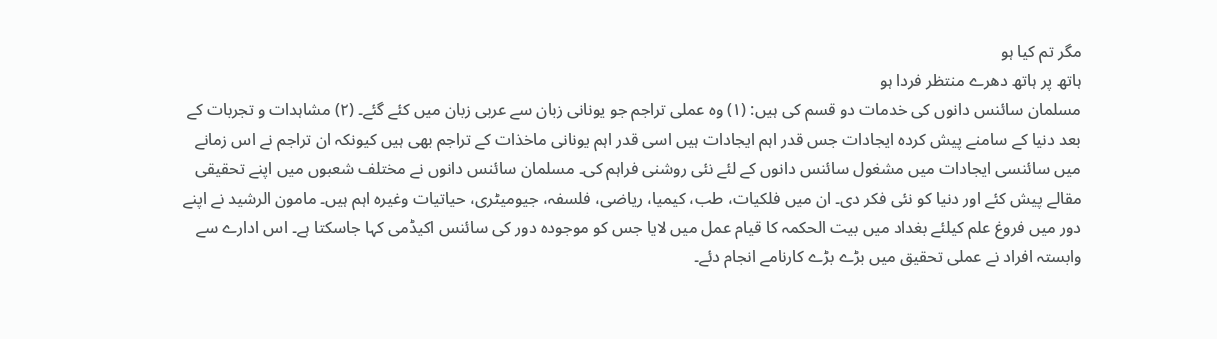مگر تم کیا ہو
ہاتھ پر ہاتھ دھرے منتظر فردا ہو
مسلمان سائنس دانوں کی خدمات دو قسم کی ہیں: (۱) وہ عملی تراجم جو یونانی زبان سے عربی زبان میں کئے گئے۔ (۲) مشاہدات و تجربات کے بعد دنیا کے سامنے پیش کردہ ایجادات جس قدر اہم ایجادات ہیں اسی قدر اہم یونانی ماخذات کے تراجم بھی ہیں کیونکہ ان تراجم نے اس زمانے میں سائنسی ایجادات میں مشغول سائنس دانوں کے لئے نئی روشنی فراہم کی۔ مسلمان سائنس دانوں نے مختلف شعبوں میں اپنے تحقیقی مقالے پیش کئے اور دنیا کو نئی فکر دی۔ ان میں فلکیات، طب، کیمیا، ریاضی، فلسفہ، جیومیٹری، حیاتیات وغیرہ اہم ہیں۔ مامون الرشید نے اپنے دور میں فروغ علم کیلئے بغداد میں بیت الحکمہ کا قیام عمل میں لایا جس کو موجودہ دور کی سائنس اکیڈمی کہا جاسکتا ہے۔ اس ادارے سے وابستہ افراد نے عملی تحقیق میں بڑے بڑے کارنامے انجام دئے۔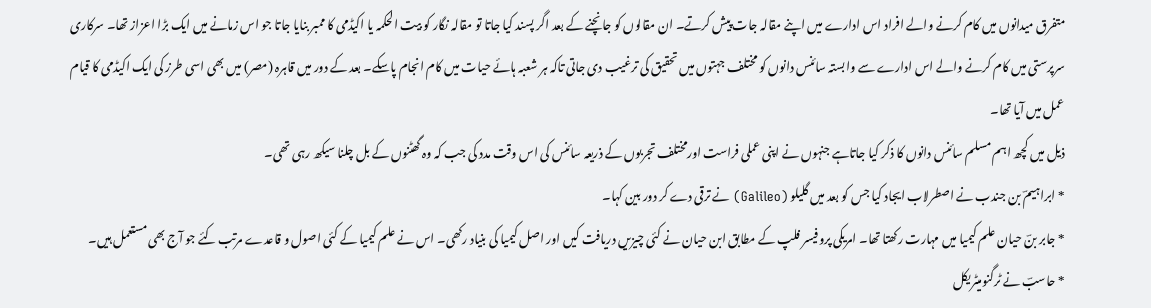متفرق میدانوں میں کام کرنے والے افراد اس ادارے میں اپنے مقالہ جات پیش کرتے۔ ان مقالوں کو جانچنے کے بعد اگر پسند کیا جاتا تو مقالہ نگار کو بیت الحکمہ یا اکیڈمی کا ممبر بنایا جاتا جو اس زمانے میں ایک بڑا اعزاز تھا۔ سرکاری سرپرستی میں کام کرنے والے اس ادارے سے وابستہ سائنس دانوں کو مختلف جہتوں میں تحقیق کی ترغیب دی جاتی تاکہ ہر شعبہ ہائے حیات میں کام انجام پاسکے۔ بعد کے دور میں قاہرہ (مصر) میں بھی اسی طرز کی ایک اکیڈمی کا قیام عمل میں آیا تھا۔
ذیل میں کچھ اہم مسلم سائنس دانوں کا ذکر کیا جاتاہے جنہوں نے اپنی عملی فراست اورمختلف تجربوں کے ذریعہ سائنس کی اس وقت مدد کی جب کہ وہ گھٹنوں کے بل چلنا سیکھ رہی تھی۔
* ابراہیمؔ بن جندب نے اصطرلاب ایجاد کیا جس کو بعد میں گلیلو (Galileo) نے ترقی دے کر دور بین کہا۔
* جابر بنؔ حیان علم کیمیا میں مہارت رکھتا تھا۔ امریکی پروفیسر فلپ کے مطابق ابن حیان نے کئی چیزیں دریافت کیں اور اصل کیمیا کی بنیاد رکھی۔ اس نے علم کیمیا کے کئی اصول و قاعدے مرتب کئے جو آج بھی مستعمل ہیں۔
* حاسبؔ نے ٹرگنومیٹریکل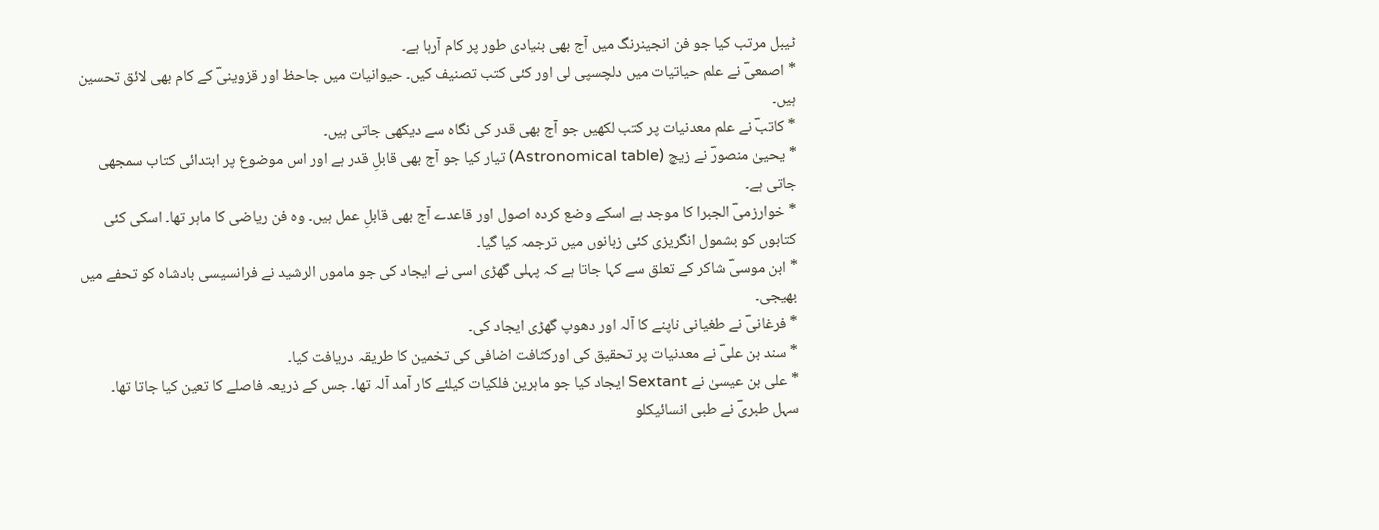ٹیبل مرتب کیا جو فن انجینرنگ میں آج بھی بنیادی طور پر کام آرہا ہے۔
* اصمعیؔ نے علم حیاتیات میں دلچسپی لی اور کئی کتب تصنیف کیں۔ حیوانیات میں جاحظ اور قزوینیؔ کے کام بھی لائق تحسین ہیں۔
* کاتبؔ نے علم معدنیات پر کتب لکھیں جو آج بھی قدر کی نگاہ سے دیکھی جاتی ہیں۔
* یحییٰ منصورؔ نے زیچ (Astronomical table) تیار کیا جو آج بھی قابلِ قدر ہے اور اس موضوع پر ابتدائی کتاب سمجھی جاتی ہے۔
* خوارزمیؔ الجبرا کا موجد ہے اسکے وضع کردہ اصول اور قاعدے آج بھی قابلِ عمل ہیں۔ وہ فن ریاضی کا ماہر تھا۔ اسکی کئی کتابوں کو بشمول انگریزی کئی زبانوں میں ترجمہ کیا گیا۔
* ابن موسیؔ شاکر کے تعلق سے کہا جاتا ہے کہ پہلی گھڑی اسی نے ایجاد کی جو ماموں الرشید نے فرانسیسی بادشاہ کو تحفے میں بھیجی۔
* فرغانیؔ نے طغیانی ناپنے کا آلہ اور دھوپ گھڑی ایجاد کی۔
* سند بن علیؔ نے معدنیات پر تحقیق کی اورکثافت اضافی کی تخمین کا طریقہ دریافت کیا۔
* علی بن عیسیٰ نے Sextant ایجاد کیا جو ماہرین فلکیات کیلئے کار آمد آلہ تھا۔ جس کے ذریعہ فاصلے کا تعین کیا جاتا تھا۔
سہل طبریؔ نے طبی انسائیکلو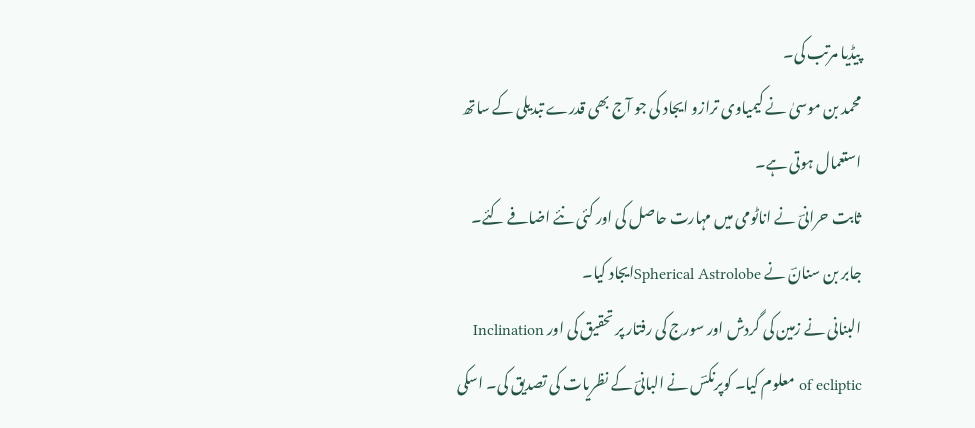پیڈیا مرتب کی۔
محمد بن موسیٰ نے کیمیاوی ترازو ایجاد کی جو آج بھی قدرے تبدیلی کے ساتھ استعمال ہوتی ہے۔
ثابت حرانیؔ نے اناٹومی میں مہارت حاصل کی اور کئی نئے اضافے کئے۔
جابر بن سنانؔ نے Spherical Astrolobeایجاد کیا۔
البنانی نے زمین کی گردش اور سورج کی رفتار پر تحقیق کی اور Inclination of ecliptic معلوم کیا۔ کوپرنکسؔ نے البانیؔ کے نظریات کی تصدیق کی۔ اسکی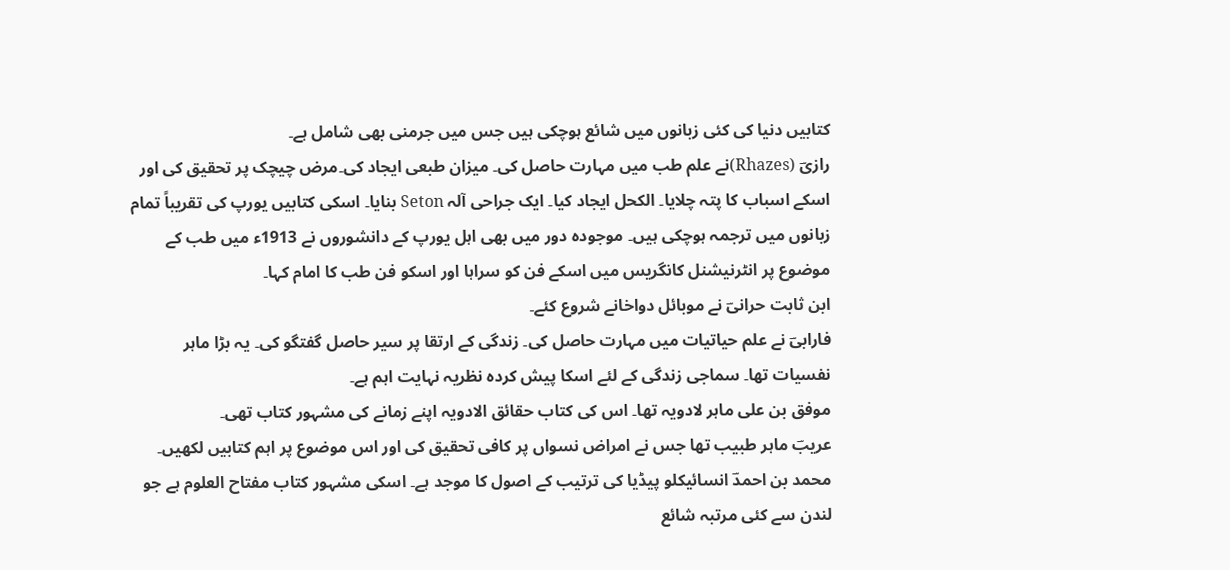کتابیں دنیا کی کئی زبانوں میں شائع ہوچکی ہیں جس میں جرمنی بھی شامل ہے۔
رازیؔ (Rhazes)نے علم طب میں مہارت حاصل کی۔ میزان طبعی ایجاد کی۔مرض چیچک پر تحقیق کی اور اسکے اسباب کا پتہ چلایا۔ الکحل ایجاد کیا۔ ایک جراحی آلہ Seton بنایا۔ اسکی کتابیں یورپ کی تقریباً تمام زبانوں میں ترجمہ ہوچکی ہیں۔ موجودہ دور میں بھی اہل یورپ کے دانشوروں نے 1913ء میں طب کے موضوع پر انٹرنیشنل کانگریس میں اسکے فن کو سراہا اور اسکو فن طب کا امام کہا۔
ابن ثابت حرانیؔ نے موبائل دواخانے شروع کئے۔
فارابیؔ نے علم حیاتیات میں مہارت حاصل کی۔ زندگی کے ارتقا پر سیر حاصل گفتگو کی۔ یہ بڑا ماہر نفسیات تھا۔ سماجی زندگی کے لئے اسکا پیش کردہ نظریہ نہایت اہم ہے۔
موفق بن علی ماہر لادویہ تھا۔ اس کی کتاب حقائق الادویہ اپنے زمانے کی مشہور کتاب تھی۔
عریبؔ ماہر طبیب تھا جس نے امراض نسواں پر کافی تحقیق کی اور اس موضوع پر اہم کتابیں لکھیں۔
محمد بن احمدؔ انسائیکلو پیڈیا کی ترتیب کے اصول کا موجد ہے۔ اسکی مشہور کتاب مفتاح العلوم ہے جو لندن سے کئی مرتبہ شائع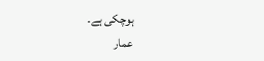ہوچکی ہے۔
عمار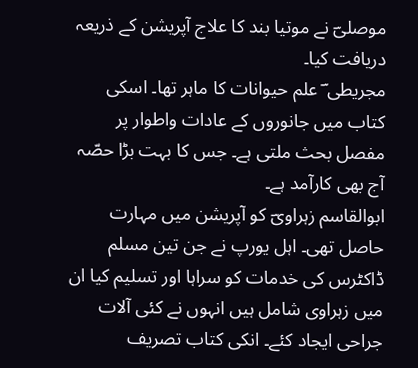موصلیؔ نے موتیا بند کا علاج آپریشن کے ذریعہ دریافت کیا۔
مجریطی ؔ علم حیوانات کا ماہر تھا۔ اسکی کتاب میں جانوروں کے عادات واطوار پر مفصل بحث ملتی ہے۔ جس کا بہت بڑا حصّہ آج بھی کارآمد ہے۔
ابوالقاسم زہراویؔ کو آپریشن میں مہارت حاصل تھی۔ اہل یورپ نے جن تین مسلم ڈاکٹرس کی خدمات کو سراہا اور تسلیم کیا ان میں زہراوی شامل ہیں انہوں نے کئی آلات جراحی ایجاد کئے۔ انکی کتاب تصریف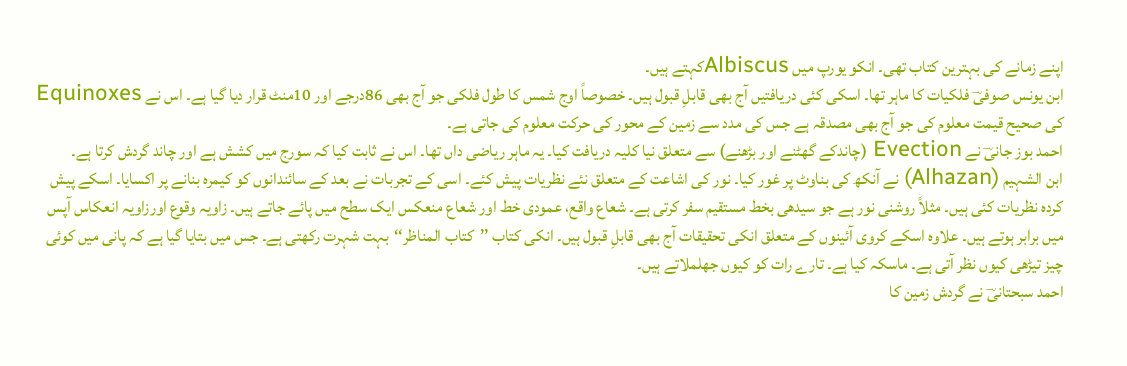اپنے زمانے کی بہترین کتاب تھی۔ انکو یورپ میں Albiscusکہتے ہیں۔
ابن یونس صوفیؔ فلکیات کا ماہر تھا۔ اسکی کئی دریافتیں آج بھی قابلِ قبول ہیں۔ خصوصاً اوج شمس کا طول فلکی جو آج بھی 86درجے اور 10منٹ قرار دیا گیا ہے۔ اس نے Equinoxes کی صحیح قیمت معلوم کی جو آج بھی مصدقہ ہے جس کی مدد سے زمین کے محور کی حرکت معلوم کی جاتی ہے۔
احمد بوز جانیؔ نے Evection (چاندکے گھٹنے اور بڑھنے) سے متعلق نیا کلیہ دریافت کیا۔ یہ ماہر ریاضی داں تھا۔ اس نے ثابت کیا کہ سورج میں کشش ہے اور چاند گردش کرتا ہے۔
ابن الشہیم (Alhazan) نے آنکھ کی بناوٹ پر غور کیا۔ نور کی اشاعت کے متعلق نئے نظریات پیش کئے۔ اسی کے تجربات نے بعد کے سائندانوں کو کیمرہ بنانے پر اکسایا۔ اسکے پیش کردہ نظریات کئی ہیں۔ مثلاً روشنی نور ہے جو سیدھی بخط مستقیم سفر کرتی ہے۔ شعاع واقع، عمودی خط اور شعاع منعکس ایک سطح میں پائے جاتے ہیں۔ زاویہ وقوع اورزاویہ انعکاس آپس میں برابر ہوتے ہیں۔ علاوہ اسکے کروی آئینوں کے متعلق انکی تحقیقات آج بھی قابلِ قبول ہیں۔ انکی کتاب ’’کتاب المناظر‘‘بہت شہرت رکھتی ہے۔ جس میں بتایا گیا ہے کہ پانی میں کوئی چیز تیڑھی کیوں نظر آتی ہے۔ ماسکہ کیا ہے۔ تارے رات کو کیوں جھلملاتے ہیں۔
احمد سبحتانیؔ نے گردش زمین کا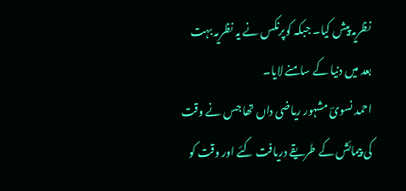نظریہ پیش کیا۔ جبکہ کوپرنکس نے یہ نظریہ بہت بعد میں دنیا کے سامنے لایا۔
احمد نسویؔ مشہور ریاضی داں تھا جس نے وقت کی پیمائش کے طریقے دریافت کئے اور وقت کو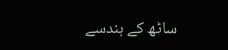ساٹھ کے ہندسے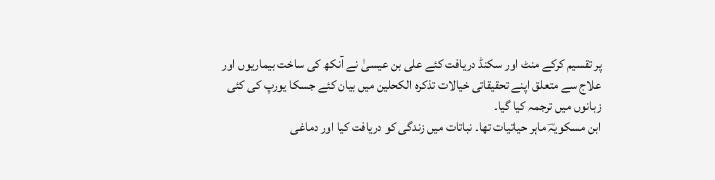پر تقسیم کرکے منٹ اور سکنڈ دریافت کئے علی بن عیسیٰ نے آنکھ کی ساخت بیماریوں اور علاج سے متعلق اپنے تحقیقاتی خیالات تذکرہ الکحلین میں بیان کئے جسکا یورپ کی کئی زبانوں میں ترجمہ کیا گیا۔
ابن مسکویہؔ ماہر حیاتیات تھا۔ نباتات میں زندگی کو دریافت کیا اور دماغی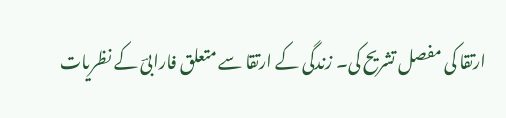ارتقا کی مفصل تشریح کی۔ زندگی کے ارتقا سے متعلق فارابیؔ کے نظریات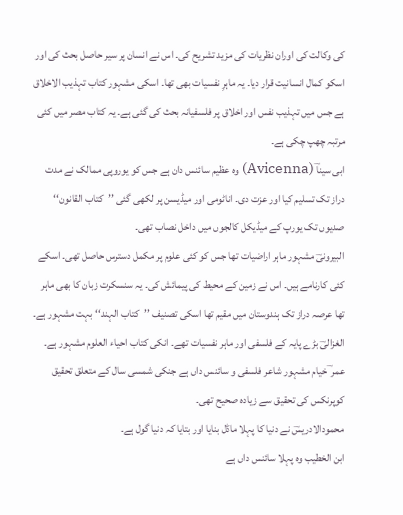کی وکالت کی اوران نظریات کی مزید تشریح کی۔ اس نے انسان پر سیر حاصل بحث کی اور اسکو کمال انسانیت قرار دیا۔ یہ ماہرِ نفسیات بھی تھا۔ اسکی مشہور کتاب تہذیب الاخلاق ہے جس میں تہذیب نفس اور اخلاق پر فلسفیانہ بحث کی گئی ہے۔ یہ کتاب مصر میں کئی مرتبہ چھپ چکی ہے۔
ابی سیناؔ (Avicenna) وہ عظیم سائنس دان ہے جس کو یوروپی ممالک نے مدت دراز تک تسلیم کیا اور عزت دی۔ اناٹومی اور میڈیسن پر لکھی گئی ’’کتاب القانون‘‘ صدیوں تک یورپ کے میڈیکل کالجوں میں داخل نصاب تھی۔
البیرونیؔ مشہور ماہر اراضیات تھا جس کو کئی علوم پر مکمل دسترس حاصل تھی۔ اسکے کئی کارنامے ہیں۔ اس نے زمین کے محیط کی پیمائش کی۔ یہ سنسکرت زبان کا بھی ماہر تھا عرصہ دراز تک ہندوستان میں مقیم تھا اسکی تصنیف ’’کتاب الہند‘‘ بہت مشہور ہے۔
الغزالیؔ بڑے پایہ کے فلسفی اور ماہر نفسیات تھے۔ انکی کتاب احیاء العلوم مشہور ہے۔
عمر ؔ خیام مشہور شاعر فلسفی و سائنس داں ہے جنکی شمسی سال کے متعلق تحقیق کوپرنکس کی تحقیق سے زیادہ صحیح تھی۔
محمودالادریسؔ نے دنیا کا پہلا ماڈل بنایا اور بتایا کہ دنیا گول ہے۔
ابن الخطیب وہ پہلا سائنس داں ہے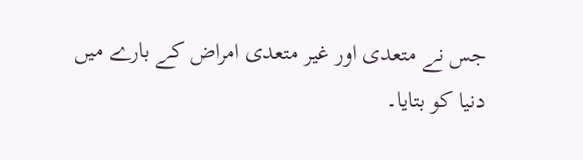جس نے متعدی اور غیر متعدی امراض کے بارے میں دنیا کو بتایا۔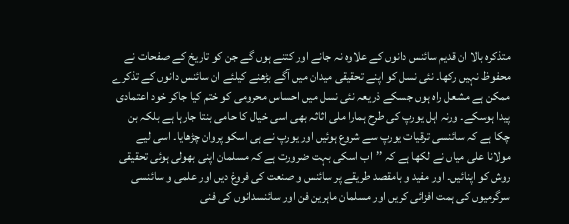متذکرہ بالا ان قدیم سائنس دانوں کے علاوہ نہ جانے اور کتنے ہوں گے جن کو تاریخ کے صفحات نے محفوظ نہیں رکھا۔ نئی نسل کو اپنے تحقیقی میدان میں آگے بڑھنے کیلئے ان سائنس دانوں کے تذکرے ممکن ہے مشعل راہ ہوں جسکے ذریعہ نئی نسل میں احساس محرومی کو ختم کیا جاکر خود اعتمادی پیدا ہوسکے۔ ورنہ اہل یورپ کی طرح ہمارا ملی اثاثہ بھی اسی خیال کا حامی بنتا جارہا ہے بلکہ بن چکا ہے کہ سائنسی ترقیات یورپ سے شروع ہوئیں اور یورپ نے ہی اسکو پروان چڑھایا۔ اسی لیے مولانا علی میاں نے لکھا ہے کہ ’’اب اسکی بہت ضرورت ہے کہ مسلمان اپنی بھولی ہوئی تحقیقی روش کو اپنائیں۔ اور مفید و بامقصد طریقے پر سائنس و صنعت کی فروغ دیں اور علمی و سائنسی سرگرمیوں کی ہمت افزائی کریں اور مسلمان ماہرین فن اور سائنسدانوں کی فنی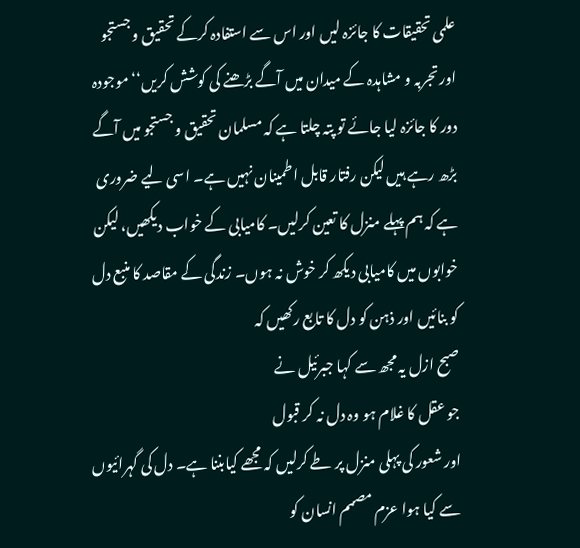علمی تحقیقات کا جائزہ لیں اور اس سے استفادہ کرکے تحقیق و جستجو اور تجربہ و مشاہدہ کے میدان میں آگے بڑھنے کی کوشش کریں‘‘ موجودہ دور کا جائزہ لیا جائے تو پتہ چلتا ہے کہ مسلمان تحقیق و جستجو میں آگے بڑھ رہے ہیں لیکن رفتار قابل اطمینان نہیں ہے۔ اسی لیے ضروری ہے کہ ہم پہلے منزل کا تعین کرلیں۔ کامیابی کے خواب دیکھیں، لیکن خوابوں میں کامیابی دیکھ کر خوش نہ ہوں۔ زندگی کے مقاصد کا منبع دل کو بنائیں اور ذہن کو دل کا تابع رکھیں کہ
صبح ازل یہ مجھ سے کہا جبرئیل نے
جو عقل کا غلام ہو وہ دل نہ کر قبول
اور شعور کی پہلی منزل پر طے کرلیں کہ مجھے کیابننا ہے۔ دل کی گہرائیوں سے کیا ہوا عزم مصمم انسان کو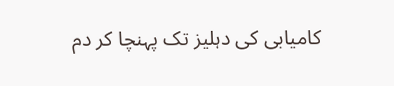کامیابی کی دہلیز تک پہنچا کر دم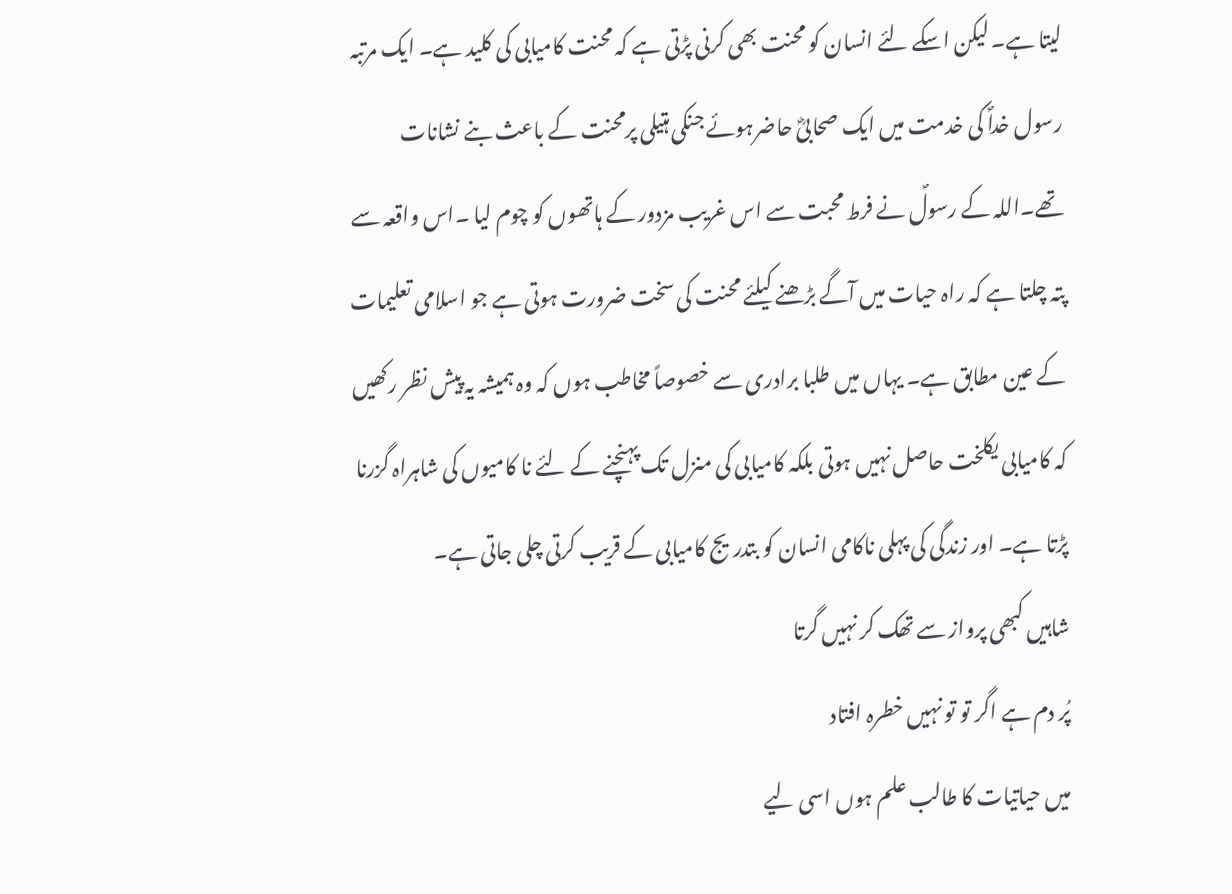لیتا ہے۔ لیکن اسکے لئے انسان کو محنت بھی کرنی پڑتی ہے کہ محنت کامیابی کی کلید ہے۔ ایک مرتبہ رسول خداؐ کی خدمت میں ایک صحابیؓ حاضرہوئے جنکی ہتیلی پرمحنت کے باعث بنے نشانات تھے۔اللہ کے رسولؐ نے فرط محبت سے اس غریب مزدور کے ہاتھوں کو چوم لیا ۔اس واقعہ سے پتہ چلتا ہے کہ راہ حیات میں آگے بڑھنے کیلئے محنت کی سخت ضرورت ہوتی ہے جو اسلامی تعلیمات کے عین مطابق ہے۔ یہاں میں طلبا برادری سے خصوصاً مخاطب ہوں کہ وہ ہمیشہ یہ پیش نظر رکھیں کہ کامیابی یکلخت حاصل نہیں ہوتی بلکہ کامیابی کی منزل تک پہنچنے کے لئے نا کامیوں کی شاہراہ گزرنا پڑتا ہے۔ اور زندگی کی پہلی ناکامی انسان کو بتدریج کامیابی کے قریب کرتی چلی جاتی ہے۔
شاہیں کبھی پرواز سے تھک کر نہیں گرتا
پُر دم ہے اگر تو تو نہیں خطرہ افتاد
میں حیاتیات کا طالب علم ہوں اسی لیے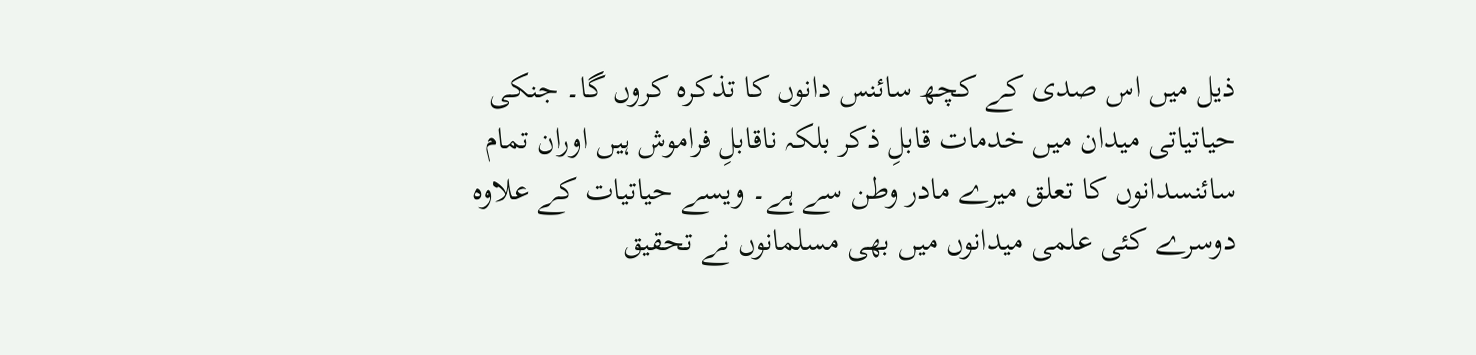ذیل میں اس صدی کے کچھ سائنس دانوں کا تذکرہ کروں گا۔ جنکی حیاتیاتی میدان میں خدمات قابلِ ذکر بلکہ ناقابلِ فراموش ہیں اوران تمام سائنسدانوں کا تعلق میرے مادر وطن سے ہے۔ ویسے حیاتیات کے علاوہ دوسرے کئی علمی میدانوں میں بھی مسلمانوں نے تحقیق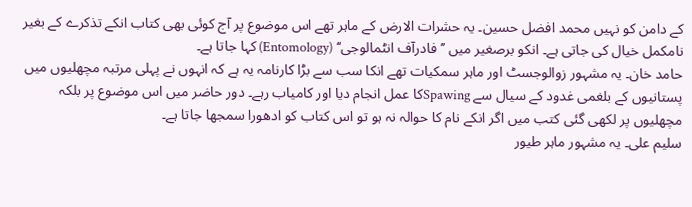کے دامن کو نہیں محمد افضل حسین۔ یہ حشرات الارض کے ماہر تھے اس موضوع پر آج کوئی بھی کتاب انکے تذکرے کے بغیر نامکمل خیال کی جاتی ہے۔ انکو برصغیر میں ’’فادرآف انٹمالوجی‘‘ (Entomology) کہا جاتا ہے۔
حامد خان۔ یہ مشہور زوالوجسٹ اور ماہر سمکیات تھے انکا سب سے بڑا کارنامہ یہ ہے کہ انہوں نے پہلی مرتبہ مچھلیوں میں پستانیوں کے بلغمی غدود کے سیال سے Spawingکا عمل انجام دیا اور کامیاب رہے۔ دور حاضر میں اس موضوع پر بلکہ مچھلیوں پر لکھی گئی کتب میں اگر انکے نام کا حوالہ نہ ہو تو اس کتاب کو ادھورا سمجھا جاتا ہے۔
سلیم علی۔ یہ مشہور ماہر طیور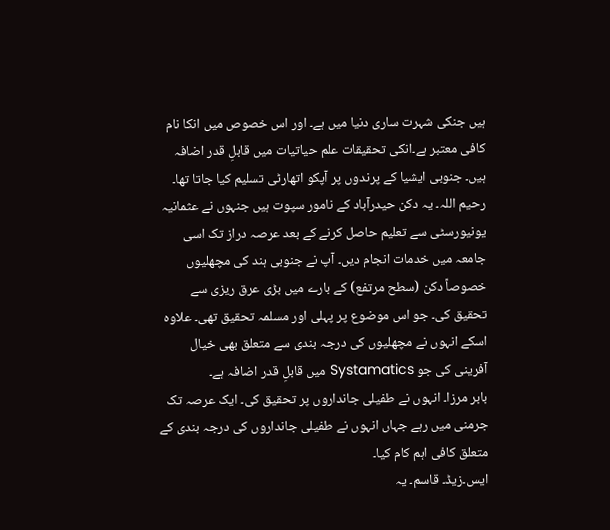ہیں جنکی شہرت ساری دنیا میں ہے۔ اور اس خصوص میں انکا نام کافی معتبر ہے۔انکی تحقیقات علم حیاتیات میں قابلِ قدر اضافہ ہیں۔ جنوبی ایشیا کے پرندوں پر آپکو اتھارٹی تسلیم کیا جاتا تھا۔
رحیم اللہ۔ یہ دکن حیدرآباد کے نامور سپوت ہیں جنہوں نے عثمانیہ یونیورسٹی سے تعلیم حاصل کرنے کے بعد عرصہ دراز تک اسی جامعہ میں خدمات انجام دیں۔ آپ نے جنوبی ہند کی مچھلیوں خصوصاً دکن (سطح مرتفع) کے بارے میں بڑی عرق ریزی سے تحقیق کی۔ جو اس موضوع پر پہلی اور مسلمہ تحقیق تھی۔ علاوہ اسکے انہوں نے مچھلیوں کی درجہ بندی سے متعلق بھی خیال آفرینی کی جو Systamatics میں قابلِ قدر اضافہ ہے۔
بابر مرزا۔ انہوں نے طفیلی جانداروں پر تحقیق کی۔ ایک عرصہ تک جرمنی میں رہے جہاں انہوں نے طفیلی جانداروں کی درجہ بندی کے متعلق کافی اہم کام کیا۔
ایس۔زیڈ۔ قاسم۔ یہ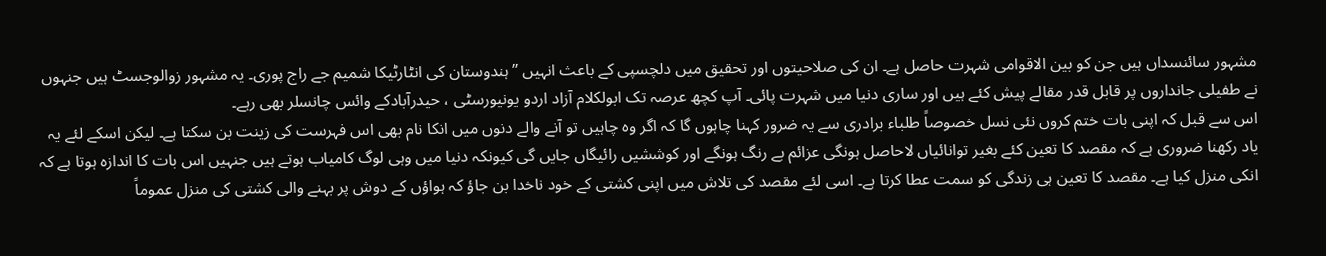مشہور سائنسداں ہیں جن کو بین الاقوامی شہرت حاصل ہے۔ ان کی صلاحیتوں اور تحقیق میں دلچسپی کے باعث انہیں ’’ہندوستان کی انٹارٹیکا شمیم جے راج پوری۔ یہ مشہور زوالوجسٹ ہیں جنہوں نے طفیلی جانداروں پر قابل قدر مقالے پیش کئے ہیں اور ساری دنیا میں شہرت پائی۔ آپ کچھ عرصہ تک ابولکلام آزاد اردو یونیورسٹی ، حیدرآبادکے وائس چانسلر بھی رہے۔
اس سے قبل کہ اپنی بات ختم کروں نئی نسل خصوصاً طلباء برادری سے یہ ضرور کہنا چاہوں گا کہ اگر وہ چاہیں تو آنے والے دنوں میں انکا نام بھی اس فہرست کی زینت بن سکتا ہے۔ لیکن اسکے لئے یہ یاد رکھنا ضروری ہے کہ مقصد کا تعین کئے بغیر توانائیاں لاحاصل ہونگی عزائم بے رنگ ہونگے اور کوششیں رائیگاں جایں گی کیونکہ دنیا میں وہی لوگ کامیاب ہوتے ہیں جنہیں اس بات کا اندازہ ہوتا ہے کہ انکی منزل کیا ہے۔ مقصد کا تعین ہی زندگی کو سمت عطا کرتا ہے۔ اسی لئے مقصد کی تلاش میں اپنی کشتی کے خود ناخدا بن جاؤ کہ ہواؤں کے دوش پر بہنے والی کشتی کی منزل عموماً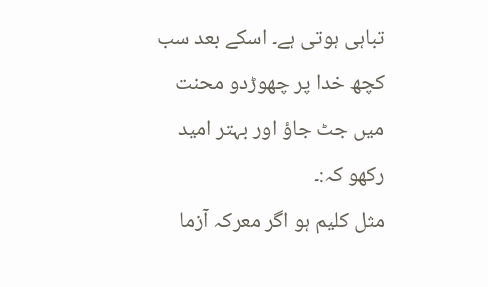تباہی ہوتی ہے۔ اسکے بعد سب کچھ خدا پر چھوڑدو محنت میں جٹ جاؤ اور بہتر امید رکھو کہ:۔
مثل کلیم ہو اگر معرکہ آزما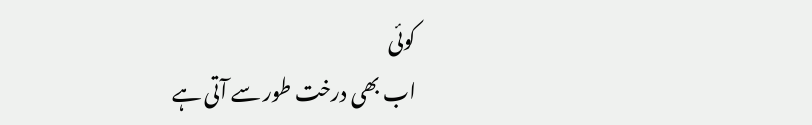کوئی
اب بھی درخت طور سے آتی ہے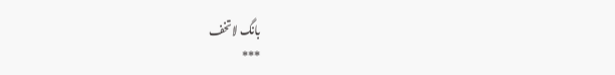بانگ لاتخف
***